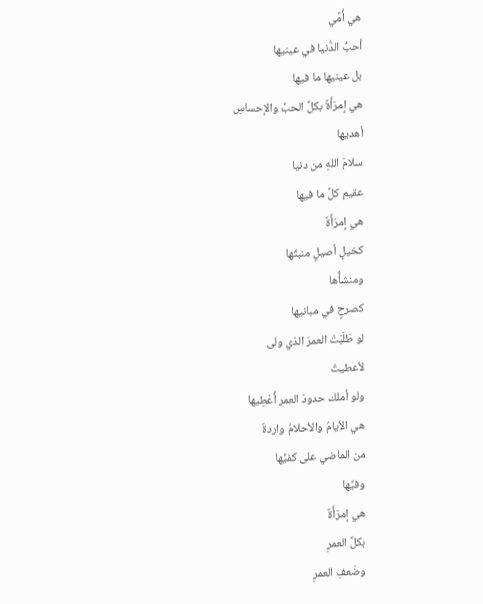هي أُمِّي
أحبُّ الدُّنيا في عينيها
بل عينيها ما فيها
هي إمرَأَةٌ بكلِّ الحبِّ والإحساسِ
أهديها
سلامَ اللهِ من دنيا
عقيم كلِّ ما فيها
هي إمرَأَةٌ
كخيلٍ أصيلٍ منبتُها
ومنشأُها
كصرحٍ في مبانيها
لو طَلَبَتْ العمرَ الذي ولى
لأعطيتُ
ولو أملك حدودَ العمر أُعْطِيها
هي الأيامُ والأحلامُ واردةٌ
من الماضي على كفيّْها
وفيِّها
هي إمرَأَةٌ
بكلِّ العمرِ
وضَعفِ العمرِ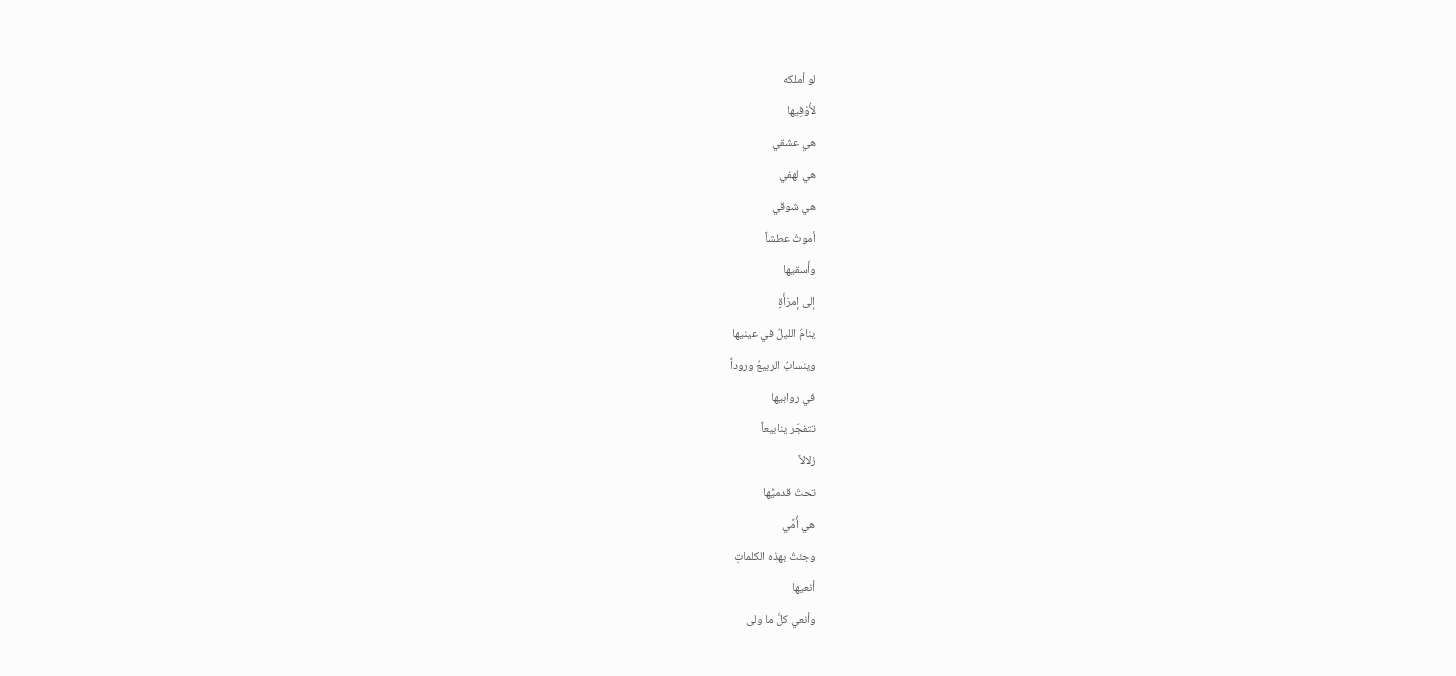لو أملكه
لأُوْفِيها
هي عشقي
هي لهفي
هي شوقي
أموتُ عطشاً
وأَسقيها
إلى إمرَأَةٍ
ينامُ الليلُ في عينيها
وينسابُ الربيعُ وروداً
في روابيها
تتفجّر ينابيعاً
زلالاً
تحتَ قدميّْها
هي أُمِّي
وجئتُ بهذه الكلماتِ
أنعيها
وأنعي كلَّ ما ولى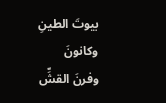بيوتَ الطينِ
وكانونَ
وفرنَ القشِّ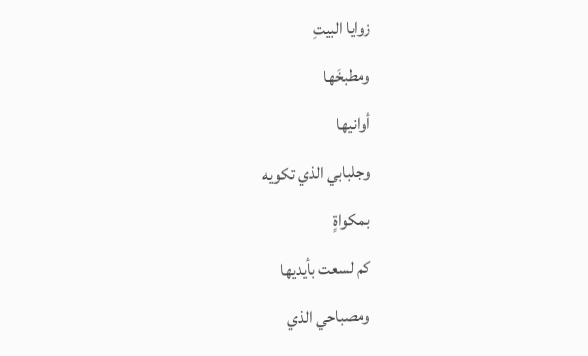زوايا البيتِ
ومطبخَها
أوانيها
وجلبابي الذي تكويه
بمكواةٍ
كم لسعت بأيديها
ومصباحي الذي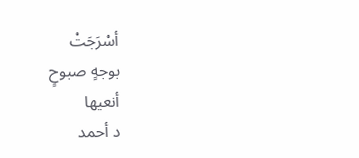أسْرَجَتْ
بوجهٍ صبوحٍ
أنعيها
د أحمد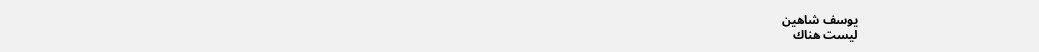يوسف شاهين
ليست هناك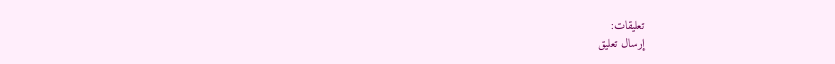تعليقات:
إرسال تعليق